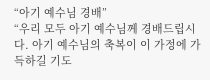“아기 예수님 경배”
“우리 모두 아기 예수님께 경배드립시다. 아기 예수님의 축복이 이 가정에 가득하길 기도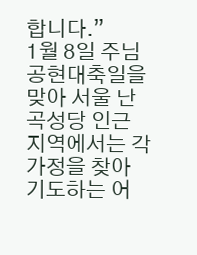합니다.”
1월 8일 주님공현대축일을 맞아 서울 난곡성당 인근 지역에서는 각 가정을 찾아 기도하는 어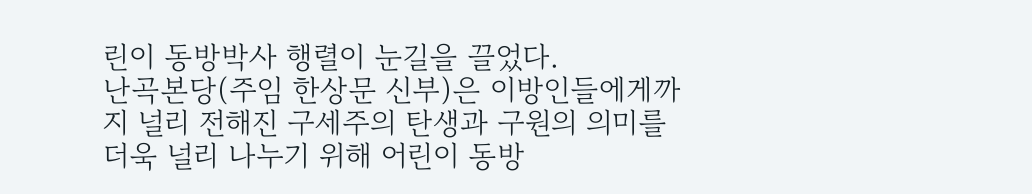린이 동방박사 행렬이 눈길을 끌었다.
난곡본당(주임 한상문 신부)은 이방인들에게까지 널리 전해진 구세주의 탄생과 구원의 의미를 더욱 널리 나누기 위해 어린이 동방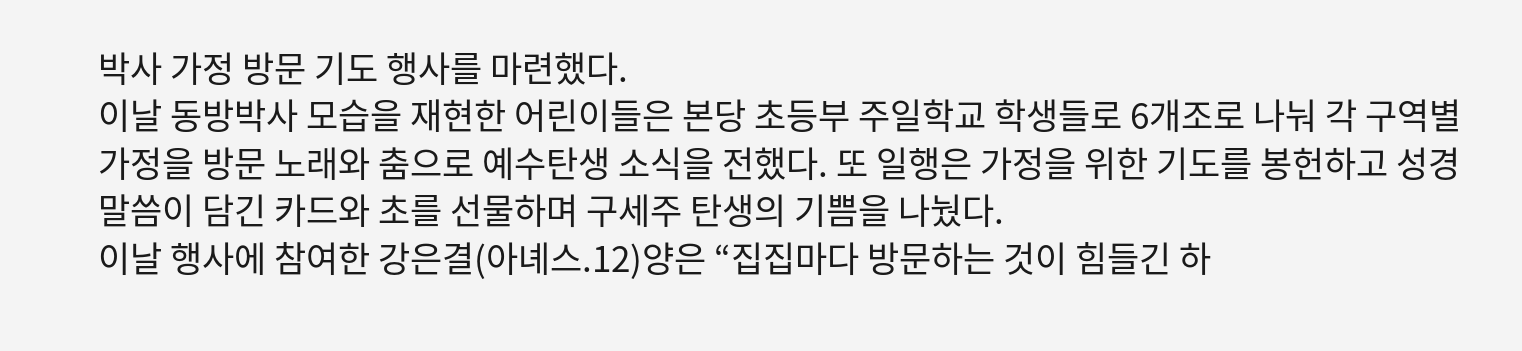박사 가정 방문 기도 행사를 마련했다.
이날 동방박사 모습을 재현한 어린이들은 본당 초등부 주일학교 학생들로 6개조로 나눠 각 구역별 가정을 방문 노래와 춤으로 예수탄생 소식을 전했다. 또 일행은 가정을 위한 기도를 봉헌하고 성경말씀이 담긴 카드와 초를 선물하며 구세주 탄생의 기쁨을 나눴다.
이날 행사에 참여한 강은결(아녜스.12)양은 “집집마다 방문하는 것이 힘들긴 하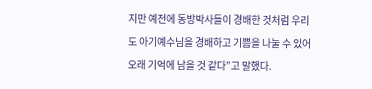지만 예전에 동방박사들이 경배한 것처럼 우리도 아기예수님을 경배하고 기쁨을 나눌 수 있어 오래 기억에 남을 것 같다”고 말했다.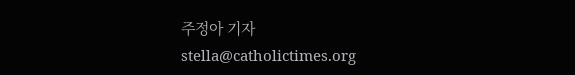주정아 기자 stella@catholictimes.org